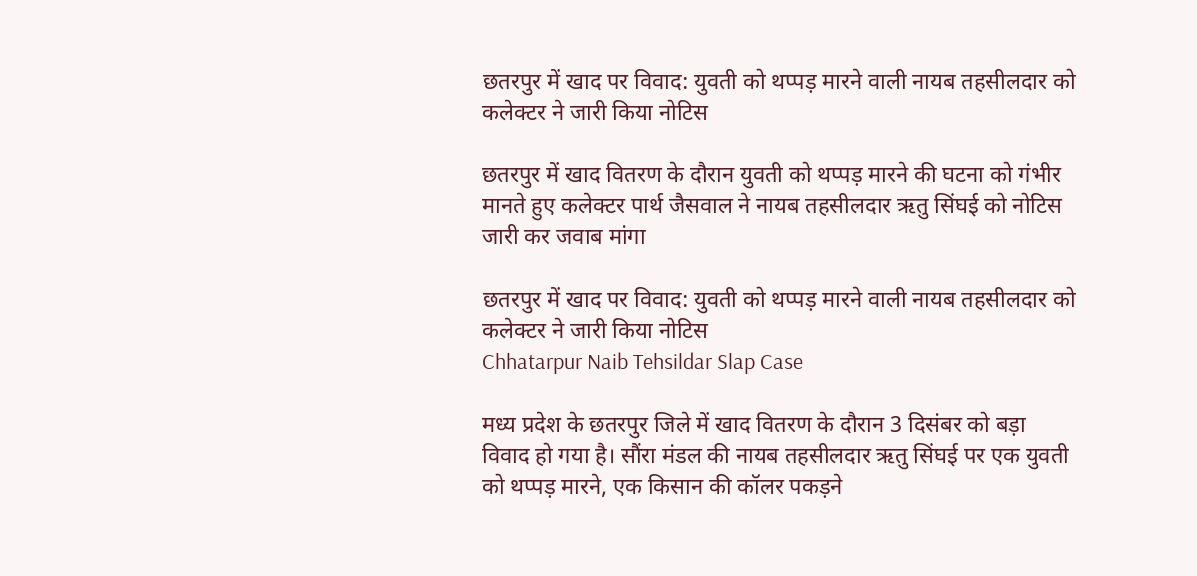छतरपुर में खाद पर विवाद: युवती को थप्पड़ मारने वाली नायब तहसीलदार को कलेक्टर ने जारी किया नोटिस

छतरपुर में खाद वितरण के दौरान युवती को थप्पड़ मारने की घटना को गंभीर मानते हुए कलेक्टर पार्थ जैसवाल ने नायब तहसीलदार ऋतु सिंघई को नोटिस जारी कर जवाब मांगा

छतरपुर में खाद पर विवाद: युवती को थप्पड़ मारने वाली नायब तहसीलदार को कलेक्टर ने जारी किया नोटिस
Chhatarpur Naib Tehsildar Slap Case

मध्य प्रदेश के छतरपुर जिले में खाद वितरण के दौरान 3 दिसंबर को बड़ा विवाद हो गया है। सौंरा मंडल की नायब तहसीलदार ऋतु सिंघई पर एक युवती को थप्पड़ मारने, एक किसान की कॉलर पकड़ने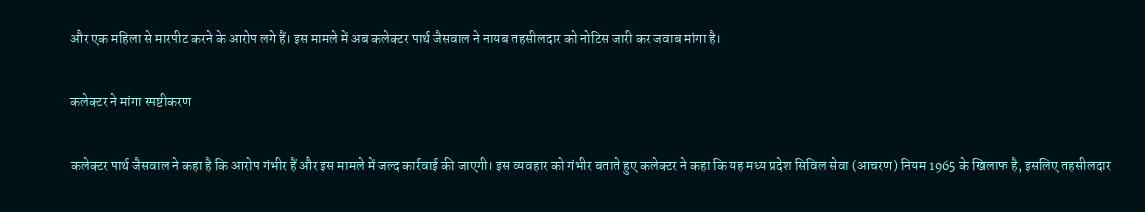और एक महिला से मारपीट करने के आरोप लगे हैं। इस मामले में अब कलेक्टर पार्थ जैसवाल ने नायब तहसीलदार को नोटिस जारी कर जवाब मांगा है।

कलेक्टर ने मांगा स्पष्टीकरण

कलेक्टर पार्थ जैसवाल ने कहा है कि आरोप गंभीर हैं और इस मामले में जल्द कार्रवाई की जाएगी। इस व्यवहार को गंभीर बताते हुए कलेक्टर ने कहा कि यह मध्य प्रदेश सिविल सेवा (आचरण) नियम 1965 के खिलाफ है, इसलिए तहसीलदार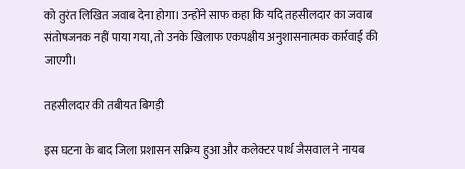को तुरंत लिखित जवाब देना होगा। उन्होंने साफ कहा कि यदि तहसीलदार का जवाब संतोषजनक नहीं पाया गया, तो उनके खिलाफ एकपक्षीय अनुशासनात्मक कार्रवाई की जाएगी।

तहसीलदार की तबीयत बिगड़ी

इस घटना के बाद जिला प्रशासन सक्रिय हुआ और कलेक्टर पार्थ जैसवाल ने नायब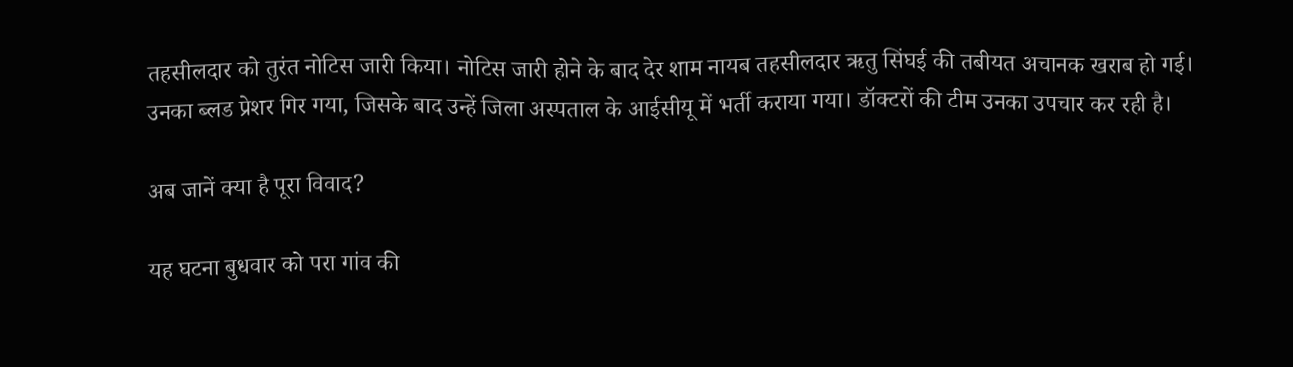तहसीलदार को तुरंत नोटिस जारी किया। नोटिस जारी होने के बाद देर शाम नायब तहसीलदार ऋतु सिंघई की तबीयत अचानक खराब हो गई। उनका ब्लड प्रेशर गिर गया, जिसके बाद उन्हें जिला अस्पताल के आईसीयू में भर्ती कराया गया। डॉक्टरों की टीम उनका उपचार कर रही है।

अब जानें क्या है पूरा विवाद?

यह घटना बुधवार को परा गांव की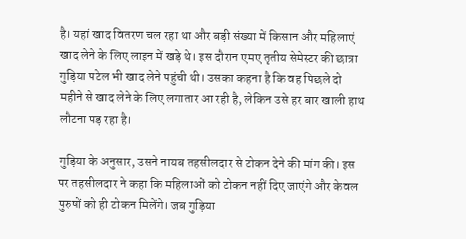है। यहां खाद वितरण चल रहा था और बड़ी संख्या में किसान और महिलाएं खाद लेने के लिए लाइन में खड़े थे। इस दौरान एमए तृतीय सेमेस्टर की छात्रा गुड़िया पटेल भी खाद लेने पहुंची थी। उसका कहना है कि वह पिछले दो महीने से खाद लेने के लिए लगातार आ रही है, लेकिन उसे हर बार खाली हाथ लौटना पड़ रहा है।

गुड़िया के अनुसार, उसने नायब तहसीलदार से टोकन देने की मांग की। इस पर तहसीलदार ने कहा कि महिलाओं को टोकन नहीं दिए जाएंगे और केवल पुरुषों को ही टोकन मिलेंगे। जब गुड़िया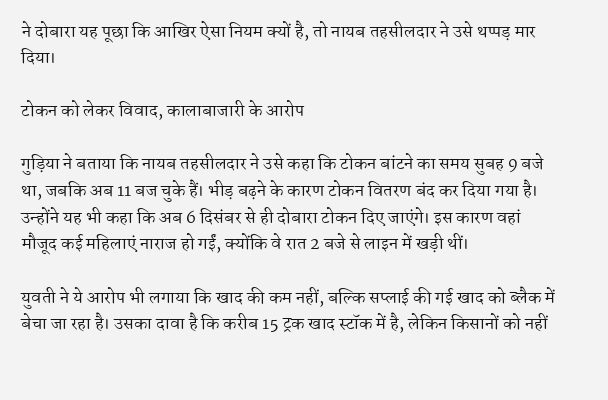ने दोबारा यह पूछा कि आखिर ऐसा नियम क्यों है, तो नायब तहसीलदार ने उसे थप्पड़ मार दिया।

टोकन को लेकर विवाद, कालाबाजारी के आरोप

गुड़िया ने बताया कि नायब तहसीलदार ने उसे कहा कि टोकन बांटने का समय सुबह 9 बजे था, जबकि अब 11 बज चुके हैं। भीड़ बढ़ने के कारण टोकन वितरण बंद कर दिया गया है। उन्होंने यह भी कहा कि अब 6 दिसंबर से ही दोबारा टोकन दिए जाएंगे। इस कारण वहां मौजूद कई महिलाएं नाराज हो गईं, क्योंकि वे रात 2 बजे से लाइन में खड़ी थीं।

युवती ने ये आरोप भी लगाया कि खाद की कम नहीं, बल्कि सप्लाई की गई खाद को ब्लैक में बेचा जा रहा है। उसका दावा है कि करीब 15 ट्रक खाद स्टॉक में है, लेकिन किसानों को नहीं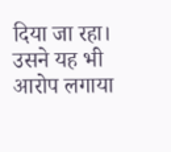दिया जा रहा। उसने यह भी आरोप लगाया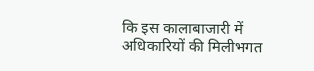कि इस कालाबाजारी में अधिकारियों की मिलीभगत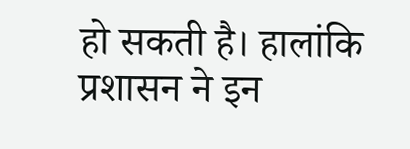हो सकती है। हालांकि प्रशासन ने इन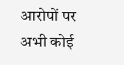आरोपों पर अभी कोई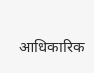आधिकारिक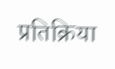प्रतिक्रिया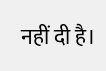नहीं दी है।